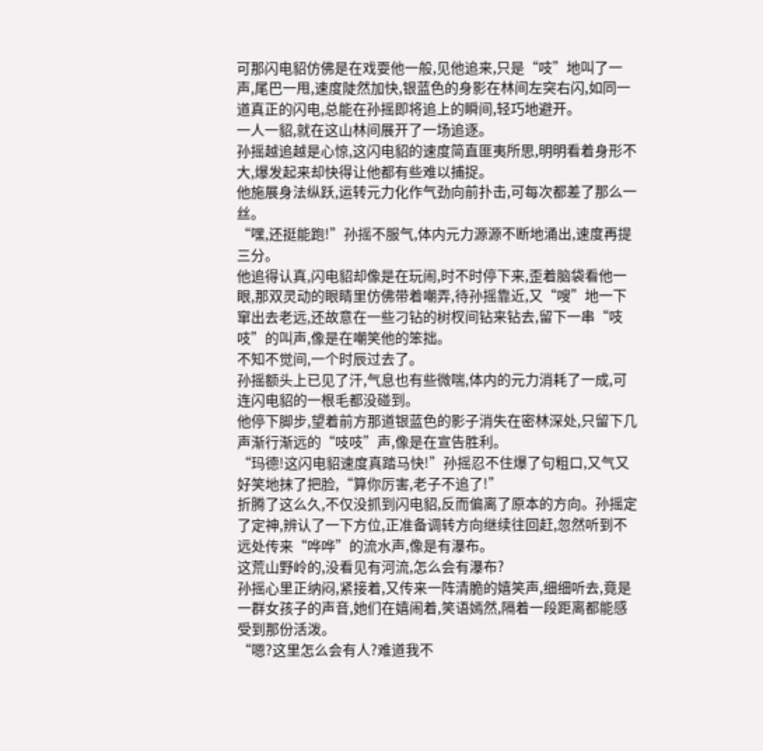可那闪电貂仿佛是在戏耍他一般,见他追来,只是“吱”地叫了一声,尾巴一甩,速度陡然加快,银蓝色的身影在林间左突右闪,如同一道真正的闪电,总能在孙摇即将追上的瞬间,轻巧地避开。
一人一貂,就在这山林间展开了一场追逐。
孙摇越追越是心惊,这闪电貂的速度简直匪夷所思,明明看着身形不大,爆发起来却快得让他都有些难以捕捉。
他施展身法纵跃,运转元力化作气劲向前扑击,可每次都差了那么一丝。
“嘿,还挺能跑!”孙摇不服气,体内元力源源不断地涌出,速度再提三分。
他追得认真,闪电貂却像是在玩闹,时不时停下来,歪着脑袋看他一眼,那双灵动的眼睛里仿佛带着嘲弄,待孙摇靠近,又“嗖”地一下窜出去老远,还故意在一些刁钻的树杈间钻来钻去,留下一串“吱吱”的叫声,像是在嘲笑他的笨拙。
不知不觉间,一个时辰过去了。
孙摇额头上已见了汗,气息也有些微喘,体内的元力消耗了一成,可连闪电貂的一根毛都没碰到。
他停下脚步,望着前方那道银蓝色的影子消失在密林深处,只留下几声渐行渐远的“吱吱”声,像是在宣告胜利。
“玛德!这闪电貂速度真踏马快!”孙摇忍不住爆了句粗口,又气又好笑地抹了把脸,“算你厉害,老子不追了!”
折腾了这么久,不仅没抓到闪电貂,反而偏离了原本的方向。孙摇定了定神,辨认了一下方位,正准备调转方向继续往回赶,忽然听到不远处传来“哗哗”的流水声,像是有瀑布。
这荒山野岭的,没看见有河流,怎么会有瀑布?
孙摇心里正纳闷,紧接着,又传来一阵清脆的嬉笑声,细细听去,竟是一群女孩子的声音,她们在嬉闹着,笑语嫣然,隔着一段距离都能感受到那份活泼。
“嗯?这里怎么会有人?难道我不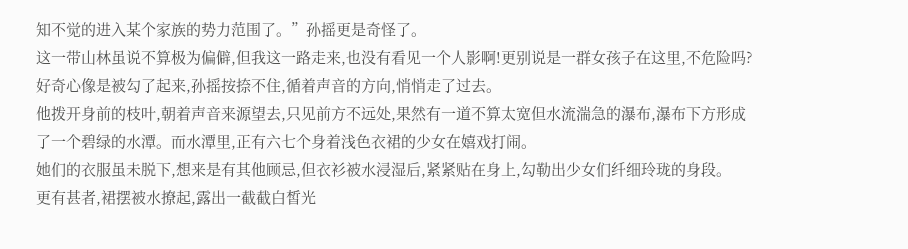知不觉的进入某个家族的势力范围了。”孙摇更是奇怪了。
这一带山林虽说不算极为偏僻,但我这一路走来,也没有看见一个人影啊!更别说是一群女孩子在这里,不危险吗?
好奇心像是被勾了起来,孙摇按捺不住,循着声音的方向,悄悄走了过去。
他拨开身前的枝叶,朝着声音来源望去,只见前方不远处,果然有一道不算太宽但水流湍急的瀑布,瀑布下方形成了一个碧绿的水潭。而水潭里,正有六七个身着浅色衣裙的少女在嬉戏打闹。
她们的衣服虽未脱下,想来是有其他顾忌,但衣衫被水浸湿后,紧紧贴在身上,勾勒出少女们纤细玲珑的身段。
更有甚者,裙摆被水撩起,露出一截截白皙光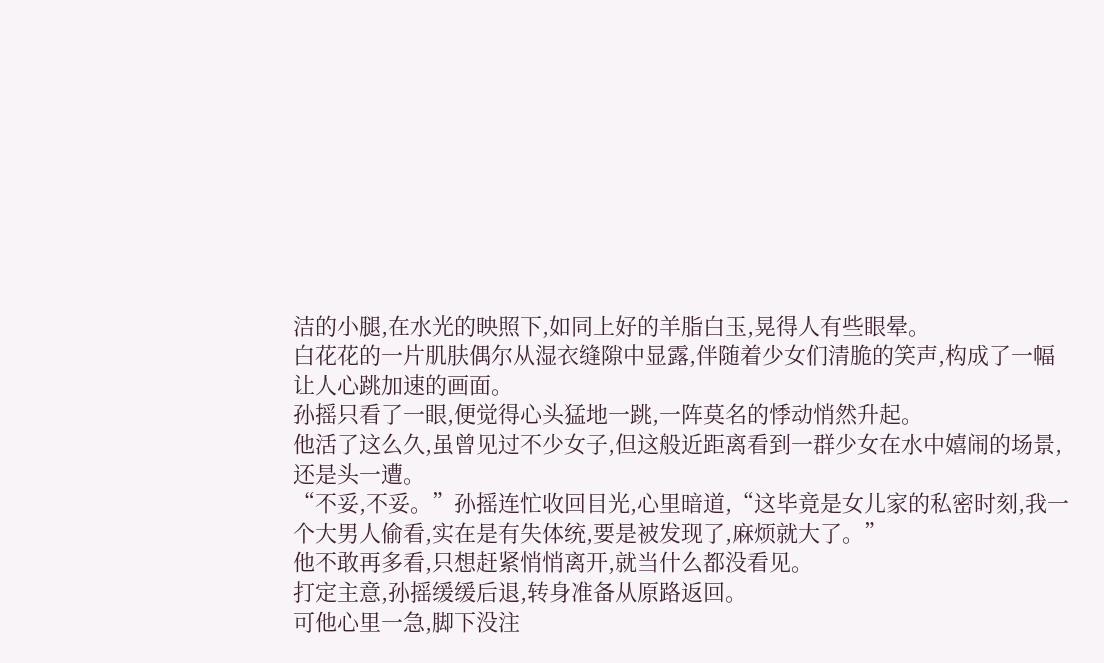洁的小腿,在水光的映照下,如同上好的羊脂白玉,晃得人有些眼晕。
白花花的一片肌肤偶尔从湿衣缝隙中显露,伴随着少女们清脆的笑声,构成了一幅让人心跳加速的画面。
孙摇只看了一眼,便觉得心头猛地一跳,一阵莫名的悸动悄然升起。
他活了这么久,虽曾见过不少女子,但这般近距离看到一群少女在水中嬉闹的场景,还是头一遭。
“不妥,不妥。”孙摇连忙收回目光,心里暗道,“这毕竟是女儿家的私密时刻,我一个大男人偷看,实在是有失体统,要是被发现了,麻烦就大了。”
他不敢再多看,只想赶紧悄悄离开,就当什么都没看见。
打定主意,孙摇缓缓后退,转身准备从原路返回。
可他心里一急,脚下没注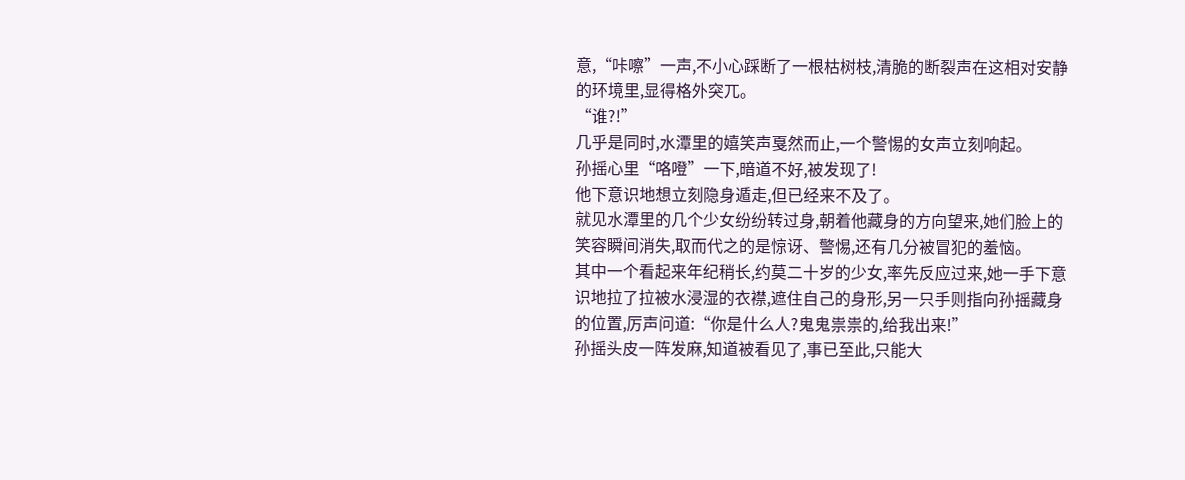意,“咔嚓”一声,不小心踩断了一根枯树枝,清脆的断裂声在这相对安静的环境里,显得格外突兀。
“谁?!”
几乎是同时,水潭里的嬉笑声戛然而止,一个警惕的女声立刻响起。
孙摇心里“咯噔”一下,暗道不好,被发现了!
他下意识地想立刻隐身遁走,但已经来不及了。
就见水潭里的几个少女纷纷转过身,朝着他藏身的方向望来,她们脸上的笑容瞬间消失,取而代之的是惊讶、警惕,还有几分被冒犯的羞恼。
其中一个看起来年纪稍长,约莫二十岁的少女,率先反应过来,她一手下意识地拉了拉被水浸湿的衣襟,遮住自己的身形,另一只手则指向孙摇藏身的位置,厉声问道:“你是什么人?鬼鬼祟祟的,给我出来!”
孙摇头皮一阵发麻,知道被看见了,事已至此,只能大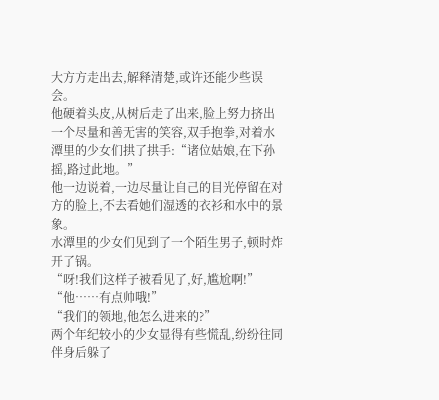大方方走出去,解释清楚,或许还能少些误会。
他硬着头皮,从树后走了出来,脸上努力挤出一个尽量和善无害的笑容,双手抱拳,对着水潭里的少女们拱了拱手:“诸位姑娘,在下孙摇,路过此地。”
他一边说着,一边尽量让自己的目光停留在对方的脸上,不去看她们湿透的衣衫和水中的景象。
水潭里的少女们见到了一个陌生男子,顿时炸开了锅。
“呀!我们这样子被看见了,好,尴尬啊!”
“他……有点帅哦!”
“我们的领地,他怎么进来的?”
两个年纪较小的少女显得有些慌乱,纷纷往同伴身后躲了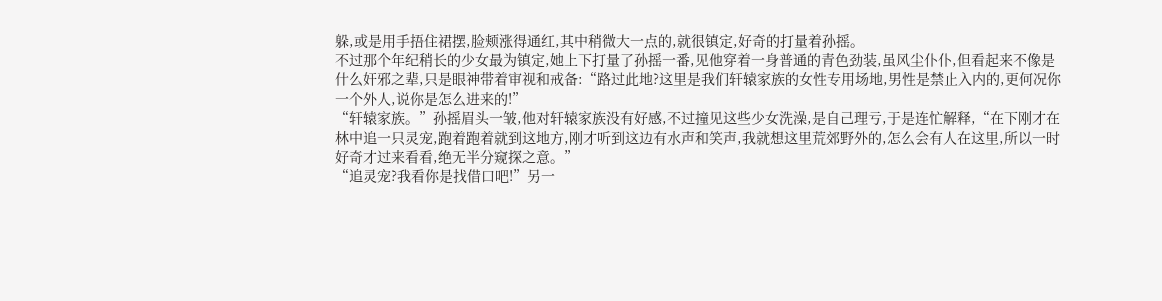躲,或是用手捂住裙摆,脸颊涨得通红,其中稍微大一点的,就很镇定,好奇的打量着孙摇。
不过那个年纪稍长的少女最为镇定,她上下打量了孙摇一番,见他穿着一身普通的青色劲装,虽风尘仆仆,但看起来不像是什么奸邪之辈,只是眼神带着审视和戒备:“路过此地?这里是我们轩辕家族的女性专用场地,男性是禁止入内的,更何况你一个外人,说你是怎么进来的!”
“轩辕家族。”孙摇眉头一皱,他对轩辕家族没有好感,不过撞见这些少女洗澡,是自己理亏,于是连忙解释,“在下刚才在林中追一只灵宠,跑着跑着就到这地方,刚才听到这边有水声和笑声,我就想这里荒郊野外的,怎么会有人在这里,所以一时好奇才过来看看,绝无半分窥探之意。”
“追灵宠?我看你是找借口吧!”另一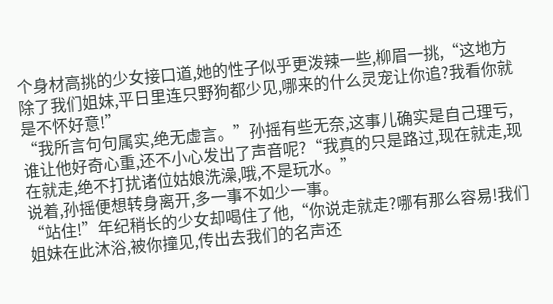个身材高挑的少女接口道,她的性子似乎更泼辣一些,柳眉一挑,“这地方除了我们姐妹,平日里连只野狗都少见,哪来的什么灵宠让你追?我看你就是不怀好意!”
“我所言句句属实,绝无虚言。”孙摇有些无奈,这事儿确实是自己理亏,谁让他好奇心重,还不小心发出了声音呢?“我真的只是路过,现在就走,现在就走,绝不打扰诸位姑娘洗澡,哦,不是玩水。”
说着,孙摇便想转身离开,多一事不如少一事。
“站住!”年纪稍长的少女却喝住了他,“你说走就走?哪有那么容易!我们姐妹在此沐浴,被你撞见,传出去我们的名声还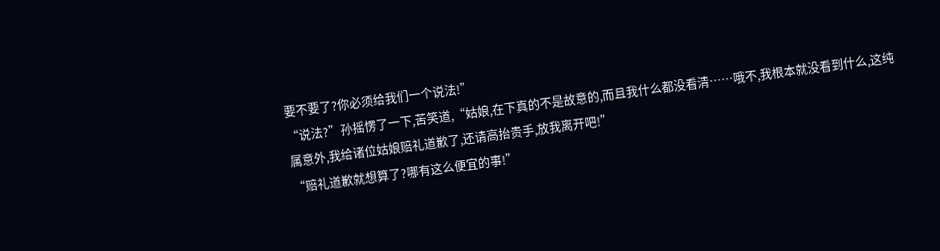要不要了?你必须给我们一个说法!”
“说法?”孙摇愣了一下,苦笑道,“姑娘,在下真的不是故意的,而且我什么都没看清……哦不,我根本就没看到什么,这纯属意外,我给诸位姑娘赔礼道歉了,还请高抬贵手,放我离开吧!”
“赔礼道歉就想算了?哪有这么便宜的事!”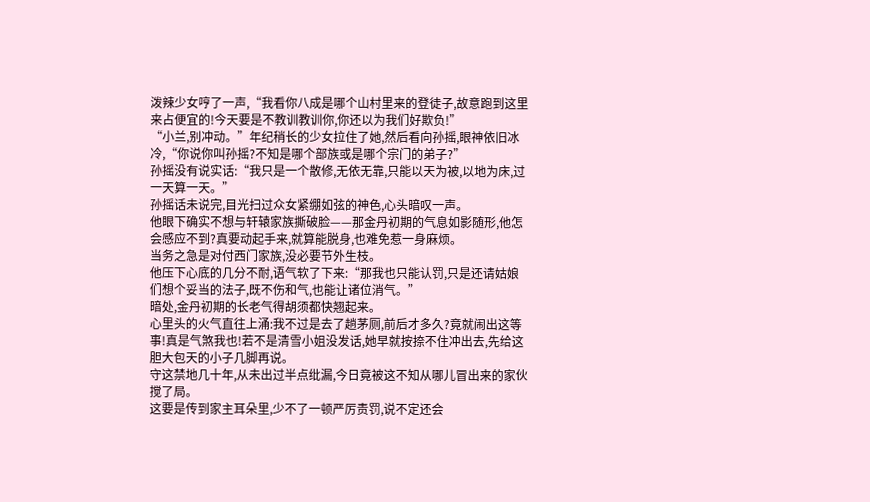泼辣少女哼了一声,“我看你八成是哪个山村里来的登徒子,故意跑到这里来占便宜的!今天要是不教训教训你,你还以为我们好欺负!”
“小兰,别冲动。”年纪稍长的少女拉住了她,然后看向孙摇,眼神依旧冰冷,“你说你叫孙摇?不知是哪个部族或是哪个宗门的弟子?”
孙摇没有说实话:“我只是一个散修,无依无靠,只能以天为被,以地为床,过一天算一天。”
孙摇话未说完,目光扫过众女紧绷如弦的神色,心头暗叹一声。
他眼下确实不想与轩辕家族撕破脸——那金丹初期的气息如影随形,他怎会感应不到?真要动起手来,就算能脱身,也难免惹一身麻烦。
当务之急是对付西门家族,没必要节外生枝。
他压下心底的几分不耐,语气软了下来:“那我也只能认罚,只是还请姑娘们想个妥当的法子,既不伤和气,也能让诸位消气。”
暗处,金丹初期的长老气得胡须都快翘起来。
心里头的火气直往上涌:我不过是去了趟茅厕,前后才多久?竟就闹出这等事!真是气煞我也!若不是清雪小姐没发话,她早就按捺不住冲出去,先给这胆大包天的小子几脚再说。
守这禁地几十年,从未出过半点纰漏,今日竟被这不知从哪儿冒出来的家伙搅了局。
这要是传到家主耳朵里,少不了一顿严厉责罚,说不定还会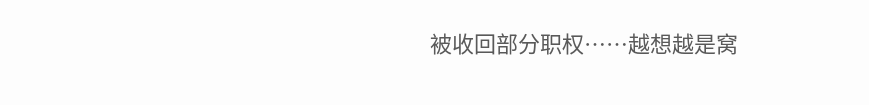被收回部分职权……越想越是窝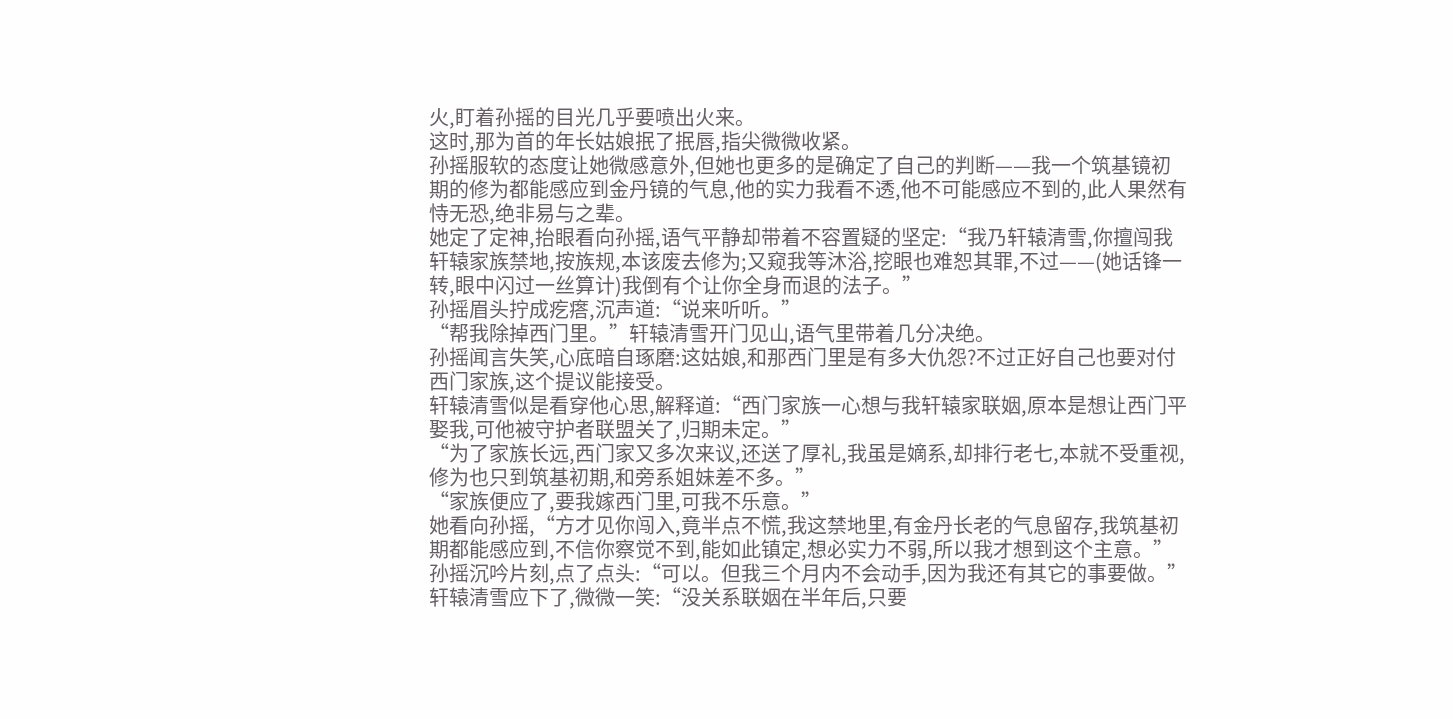火,盯着孙摇的目光几乎要喷出火来。
这时,那为首的年长姑娘抿了抿唇,指尖微微收紧。
孙摇服软的态度让她微感意外,但她也更多的是确定了自己的判断——我一个筑基镜初期的修为都能感应到金丹镜的气息,他的实力我看不透,他不可能感应不到的,此人果然有恃无恐,绝非易与之辈。
她定了定神,抬眼看向孙摇,语气平静却带着不容置疑的坚定:“我乃轩辕清雪,你擅闯我轩辕家族禁地,按族规,本该废去修为;又窥我等沐浴,挖眼也难恕其罪,不过——(她话锋一转,眼中闪过一丝算计)我倒有个让你全身而退的法子。”
孙摇眉头拧成疙瘩,沉声道:“说来听听。”
“帮我除掉西门里。”轩辕清雪开门见山,语气里带着几分决绝。
孙摇闻言失笑,心底暗自琢磨:这姑娘,和那西门里是有多大仇怨?不过正好自己也要对付西门家族,这个提议能接受。
轩辕清雪似是看穿他心思,解释道:“西门家族一心想与我轩辕家联姻,原本是想让西门平娶我,可他被守护者联盟关了,归期未定。”
“为了家族长远,西门家又多次来议,还送了厚礼,我虽是嫡系,却排行老七,本就不受重视,修为也只到筑基初期,和旁系姐妹差不多。”
“家族便应了,要我嫁西门里,可我不乐意。”
她看向孙摇,“方才见你闯入,竟半点不慌,我这禁地里,有金丹长老的气息留存,我筑基初期都能感应到,不信你察觉不到,能如此镇定,想必实力不弱,所以我才想到这个主意。”
孙摇沉吟片刻,点了点头:“可以。但我三个月内不会动手,因为我还有其它的事要做。”
轩辕清雪应下了,微微一笑:“没关系联姻在半年后,只要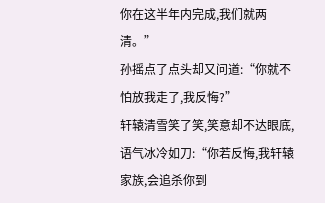你在这半年内完成,我们就两清。”
孙摇点了点头却又问道:“你就不怕放我走了,我反悔?”
轩辕清雪笑了笑,笑意却不达眼底,语气冰冷如刀:“你若反悔,我轩辕家族,会追杀你到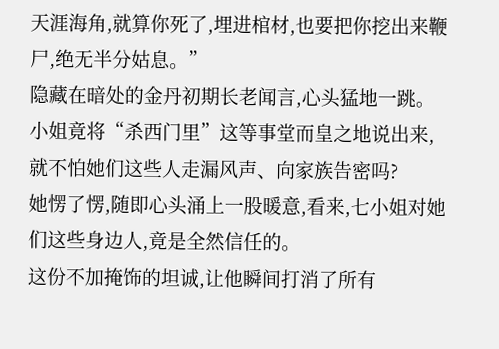天涯海角,就算你死了,埋进棺材,也要把你挖出来鞭尸,绝无半分姑息。”
隐藏在暗处的金丹初期长老闻言,心头猛地一跳。
小姐竟将“杀西门里”这等事堂而皇之地说出来,就不怕她们这些人走漏风声、向家族告密吗?
她愣了愣,随即心头涌上一股暖意,看来,七小姐对她们这些身边人,竟是全然信任的。
这份不加掩饰的坦诚,让他瞬间打消了所有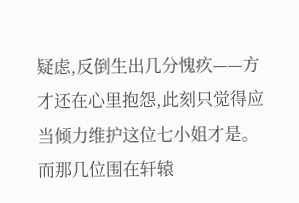疑虑,反倒生出几分愧疚——方才还在心里抱怨,此刻只觉得应当倾力维护这位七小姐才是。
而那几位围在轩辕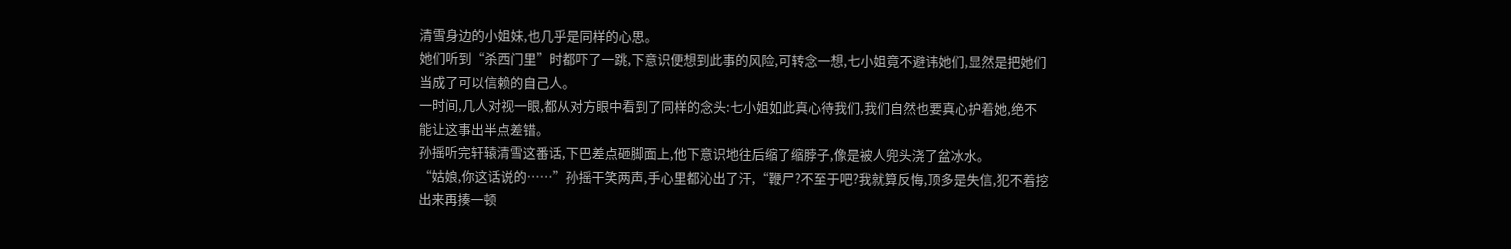清雪身边的小姐妹,也几乎是同样的心思。
她们听到“杀西门里”时都吓了一跳,下意识便想到此事的风险,可转念一想,七小姐竟不避讳她们,显然是把她们当成了可以信赖的自己人。
一时间,几人对视一眼,都从对方眼中看到了同样的念头:七小姐如此真心待我们,我们自然也要真心护着她,绝不能让这事出半点差错。
孙摇听完轩辕清雪这番话,下巴差点砸脚面上,他下意识地往后缩了缩脖子,像是被人兜头浇了盆冰水。
“姑娘,你这话说的……”孙摇干笑两声,手心里都沁出了汗,“鞭尸?不至于吧?我就算反悔,顶多是失信,犯不着挖出来再揍一顿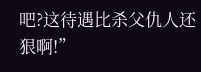吧?这待遇比杀父仇人还狠啊!”